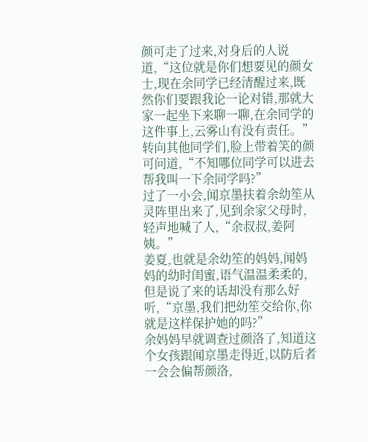颜可走了过来,对身后的人说道,“这位就是你们想要见的颜女士,现在余同学已经清醒过来,既然你们要跟我论一论对错,那就大家一起坐下来聊一聊,在余同学的这件事上,云雾山有没有责任。”
转向其他同学们,脸上带着笑的颜可问道,“不知哪位同学可以进去帮我叫一下余同学吗?”
过了一小会,闻京墨扶着余幼笙从灵阵里出来了,见到余家父母时,轻声地喊了人,“余叔叔,姜阿姨。”
姜夏,也就是余幼笙的妈妈,闻妈妈的幼时闺蜜,语气温温柔柔的,但是说了来的话却没有那么好听,“京墨,我们把幼笙交给你,你就是这样保护她的吗?”
余妈妈早就调查过颜洛了,知道这个女孩跟闻京墨走得近,以防后者一会会偏帮颜洛,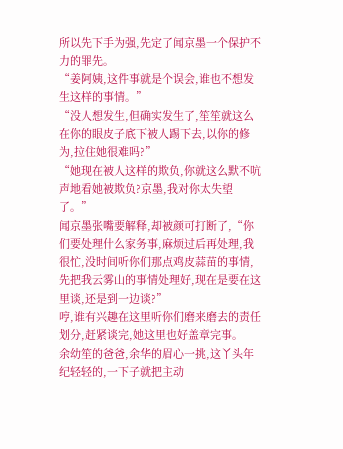所以先下手为强,先定了闻京墨一个保护不力的罪先。
“姜阿姨,这件事就是个误会,谁也不想发生这样的事情。”
“没人想发生,但确实发生了,笙笙就这么在你的眼皮子底下被人踢下去,以你的修为,拉住她很难吗?”
“她现在被人这样的欺负,你就这么默不吭声地看她被欺负?京墨,我对你太失望了。”
闻京墨张嘴要解释,却被颜可打断了,“你们要处理什么家务事,麻烦过后再处理,我很忙,没时间听你们那点鸡皮蒜苗的事情,先把我云雾山的事情处理好,现在是要在这里谈,还是到一边谈?”
哼,谁有兴趣在这里听你们磨来磨去的责任划分,赶紧谈完,她这里也好盖章完事。
余幼笙的爸爸,余华的眉心一挑,这丫头年纪轻轻的,一下子就把主动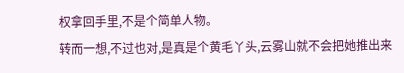权拿回手里,不是个简单人物。
转而一想,不过也对,是真是个黄毛丫头,云雾山就不会把她推出来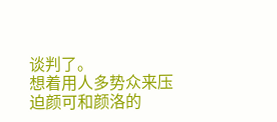谈判了。
想着用人多势众来压迫颜可和颜洛的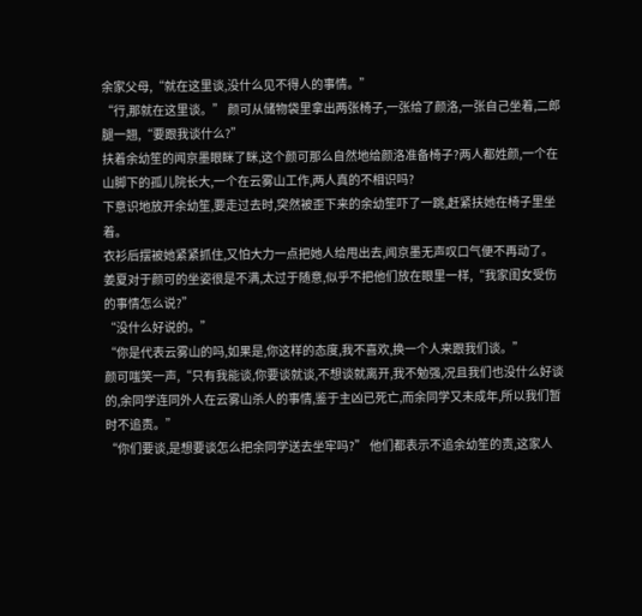余家父母,“就在这里谈,没什么见不得人的事情。”
“行,那就在这里谈。” 颜可从储物袋里拿出两张椅子,一张给了颜洛,一张自己坐着,二郎腿一翘,“要跟我谈什么?”
扶着余幼笙的闻京墨眼眯了眯,这个颜可那么自然地给颜洛准备椅子?两人都姓颜,一个在山脚下的孤儿院长大,一个在云雾山工作,两人真的不相识吗?
下意识地放开余幼笙,要走过去时,突然被歪下来的余幼笙吓了一跳,赶紧扶她在椅子里坐着。
衣衫后摆被她紧紧抓住,又怕大力一点把她人给甩出去,闻京墨无声叹口气便不再动了。
姜夏对于颜可的坐姿很是不满,太过于随意,似乎不把他们放在眼里一样,“我家闺女受伤的事情怎么说?”
“没什么好说的。”
“你是代表云雾山的吗,如果是,你这样的态度,我不喜欢,换一个人来跟我们谈。”
颜可嗤笑一声,“只有我能谈,你要谈就谈,不想谈就离开,我不勉强,况且我们也没什么好谈的,余同学连同外人在云雾山杀人的事情,鉴于主凶已死亡,而余同学又未成年,所以我们暂时不追责。”
“你们要谈,是想要谈怎么把余同学送去坐牢吗?” 他们都表示不追余幼笙的责,这家人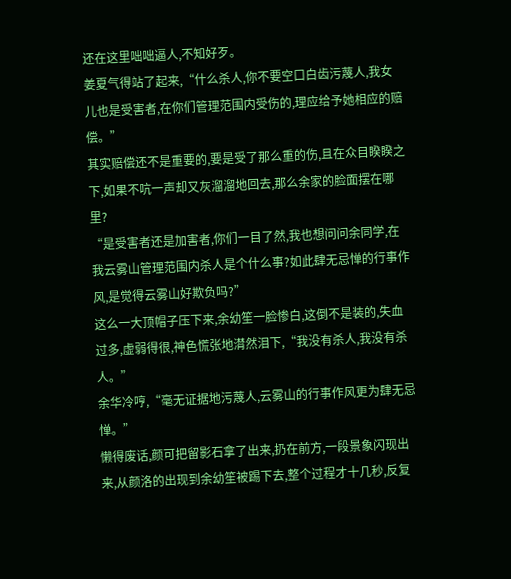还在这里咄咄逼人,不知好歹。
姜夏气得站了起来,“什么杀人,你不要空口白齿污蔑人,我女儿也是受害者,在你们管理范围内受伤的,理应给予她相应的赔偿。”
其实赔偿还不是重要的,要是受了那么重的伤,且在众目睽睽之下,如果不吭一声却又灰溜溜地回去,那么余家的脸面摆在哪里?
“是受害者还是加害者,你们一目了然,我也想问问余同学,在我云雾山管理范围内杀人是个什么事?如此肆无忌惮的行事作风,是觉得云雾山好欺负吗?”
这么一大顶帽子压下来,余幼笙一脸惨白,这倒不是装的,失血过多,虚弱得很,神色慌张地潸然泪下,“我没有杀人,我没有杀人。”
余华冷哼,“毫无证据地污蔑人,云雾山的行事作风更为肆无忌惮。”
懒得废话,颜可把留影石拿了出来,扔在前方,一段景象闪现出来,从颜洛的出现到余幼笙被踢下去,整个过程才十几秒,反复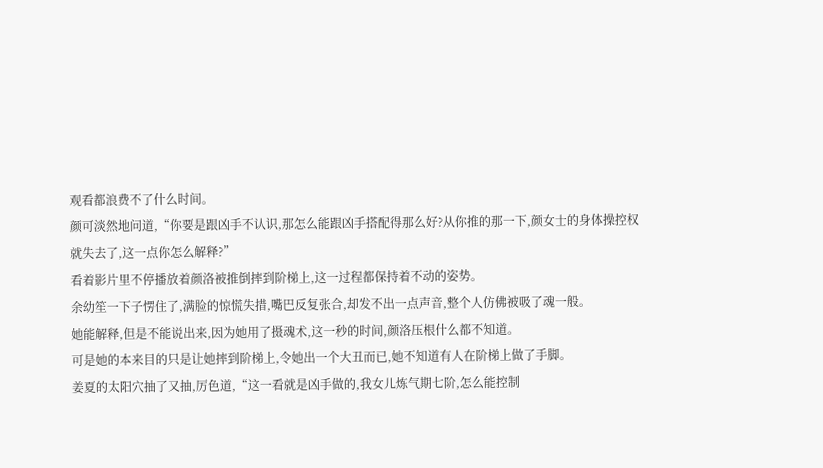观看都浪费不了什么时间。
颜可淡然地问道,“你要是跟凶手不认识,那怎么能跟凶手搭配得那么好?从你推的那一下,颜女士的身体操控权就失去了,这一点你怎么解释?”
看着影片里不停播放着颜洛被推倒摔到阶梯上,这一过程都保持着不动的姿势。
余幼笙一下子愣住了,满脸的惊慌失措,嘴巴反复张合,却发不出一点声音,整个人仿佛被吸了魂一般。
她能解释,但是不能说出来,因为她用了摄魂术,这一秒的时间,颜洛压根什么都不知道。
可是她的本来目的只是让她摔到阶梯上,令她出一个大丑而已,她不知道有人在阶梯上做了手脚。
姜夏的太阳穴抽了又抽,厉色道,“这一看就是凶手做的,我女儿炼气期七阶,怎么能控制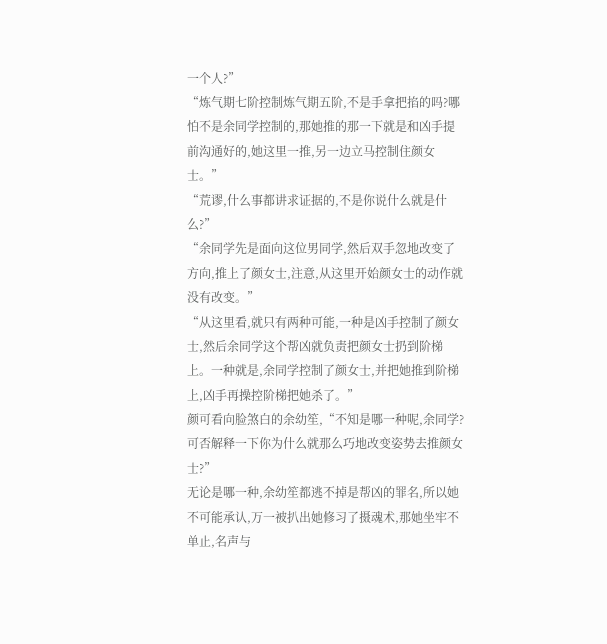一个人?”
“炼气期七阶控制炼气期五阶,不是手拿把掐的吗?哪怕不是余同学控制的,那她推的那一下就是和凶手提前沟通好的,她这里一推,另一边立马控制住颜女士。”
“荒谬,什么事都讲求证据的,不是你说什么就是什么?”
“余同学先是面向这位男同学,然后双手忽地改变了方向,推上了颜女士,注意,从这里开始颜女士的动作就没有改变。”
“从这里看,就只有两种可能,一种是凶手控制了颜女士,然后余同学这个帮凶就负责把颜女士扔到阶梯上。一种就是,余同学控制了颜女士,并把她推到阶梯上,凶手再操控阶梯把她杀了。”
颜可看向脸煞白的余幼笙,“不知是哪一种呢,余同学?可否解释一下你为什么就那么巧地改变姿势去推颜女士?”
无论是哪一种,余幼笙都逃不掉是帮凶的罪名,所以她不可能承认,万一被扒出她修习了摄魂术,那她坐牢不单止,名声与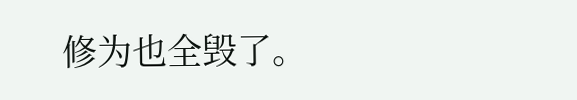修为也全毁了。